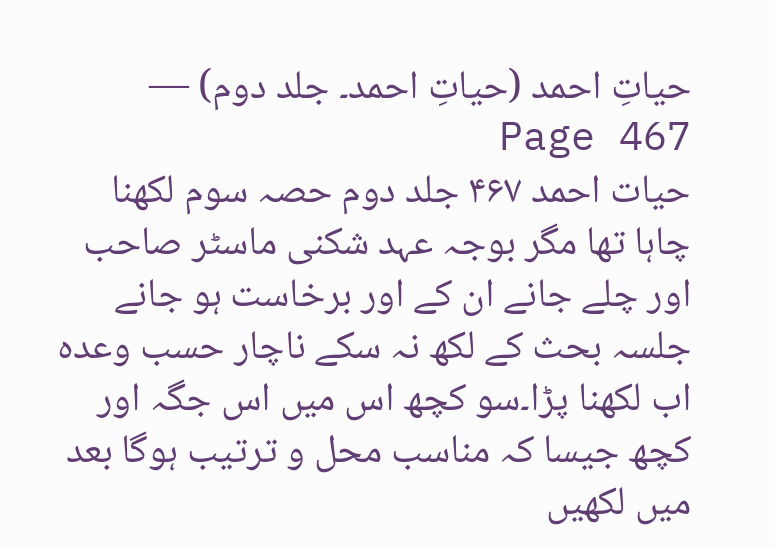حیاتِ احمد (حیاتِ احمد۔ جلد دوم) — Page 467
حیات احمد ۴۶۷ جلد دوم حصہ سوم لکھنا چاہا تھا مگر بوجہ عہد شکنی ماسٹر صاحب اور چلے جانے ان کے اور برخاست ہو جانے جلسہ بحث کے لکھ نہ سکے ناچار حسب وعدہ اب لکھنا پڑا۔سو کچھ اس میں اس جگہ اور کچھ جیسا کہ مناسب محل و ترتیب ہوگا بعد میں لکھیں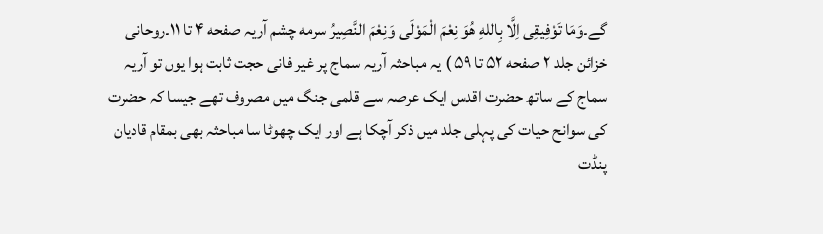گے۔وَمَا تَوْفِيقِی اِلَّا بِاللهِ هُوَ نِعْمَ الْمَوْلَى وَنِعْمَ النَّصِيرُ سرمه چشم آریہ صفحه ۴ تا ۱۱۔روحانی خزائن جلد ۲ صفحه ۵۲ تا ۵۹ ) یہ مباحثہ آریہ سماج پر غیر فانی حجت ثابت ہوا یوں تو آریہ سماج کے ساتھ حضرت اقدس ایک عرصہ سے قلمی جنگ میں مصروف تھے جیسا کہ حضرت کی سوانح حیات کی پہلی جلد میں ذکر آچکا ہے اور ایک چھوٹا سا مباحثہ بھی بمقام قادیان پنڈت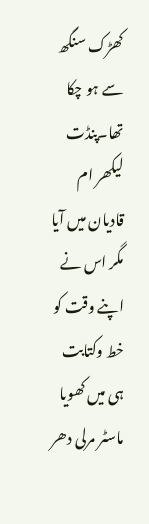کھڑک سنگھ سے ہو چکا تھا۔پنڈت لیکھر ام قادیان میں آیا مگر اس نے اپنے وقت کو خط وکتابت ہی میں کھویا ماسٹر مرلی دھر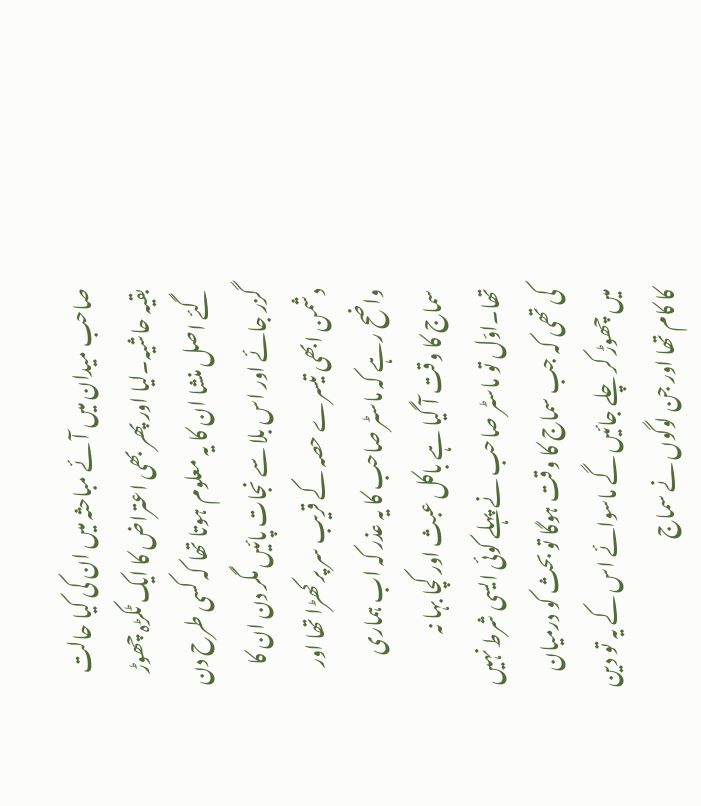صاحب میدان میں آئے مباحثہ میں ان کی کیا حالت بقیہ حاشیہ۔لیا اور پھر بھی اعتراض کا ایک ٹکڑہ چھوڑ گئے اصل منشا ان کا یہ معلوم ہوتا تھا کہ کسی طرح دن گزر جائے اور اس بلا سے نجات پائیں مگر دن ان کا دشمن ابھی تیسرے حصہ کے قریب سر پر کھڑا تھا اور واضح رہے کہ ماسٹر صاحب کا یہ عذر کہ اب ہماری سماج کا وقت آ گیا ہے باکل عبث اور کچا بہا نہ تھا۔اوّل تو ماسٹر صاحب نے پہلے کوئی ایسی شرط نہیں کی تھی کہ جب سماج کا وقت ہوگا تو بحث کو درمیان میں چھوڑ کر چلے جائیں گے ماسوائے اس کے یہ تو دین کا کام تھا اور جن لوگوں نے سماج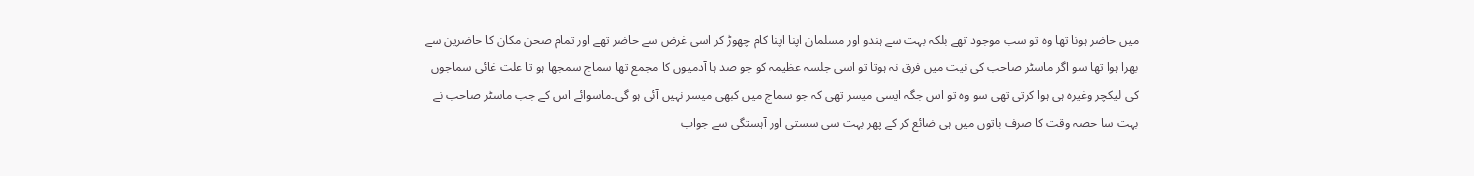میں حاضر ہونا تھا وہ تو سب موجود تھے بلکہ بہت سے ہندو اور مسلمان اپنا اپنا کام چھوڑ کر اسی غرض سے حاضر تھے اور تمام صحن مکان کا حاضرین سے بھرا ہوا تھا سو اگر ماسٹر صاحب کی نیت میں فرق نہ ہوتا تو اسی جلسہ عظیمہ کو جو صد ہا آدمیوں کا مجمع تھا سماج سمجھا ہو تا علت غائی سماجوں کی لیکچر وغیرہ ہی ہوا کرتی تھی سو وہ تو اس جگہ ایسی میسر تھی کہ جو سماج میں کبھی میسر نہیں آئی ہو گی۔ماسوائے اس کے جب ماسٹر صاحب نے بہت سا حصہ وقت کا صرف باتوں میں ہی ضائع کر کے پھر بہت سی سستی اور آہستگی سے جواب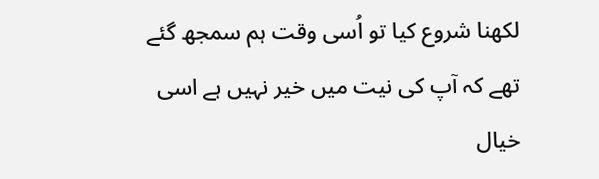لکھنا شروع کیا تو اُسی وقت ہم سمجھ گئے تھے کہ آپ کی نیت میں خیر نہیں ہے اسی خیال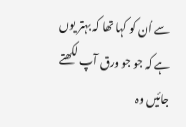سے اُن کو کہا تھا کہ بہتر یوں ہے کہ جو جو ورق آپ لکھتے جائیں وہ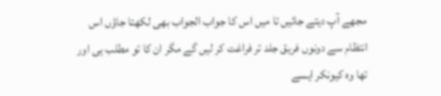مجھے آپ دیتے جائیں تا میں اس کا جواب الجواب بھی لکھتا جاؤں اس انتظام سے دونوں فریق جلد تر فراغت کر لیں گے مگر ان کا تو مطلب ہی اور تھا وہ کیونکر ایسے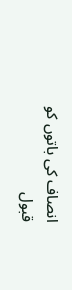انصاف کی باتوں کو قبول